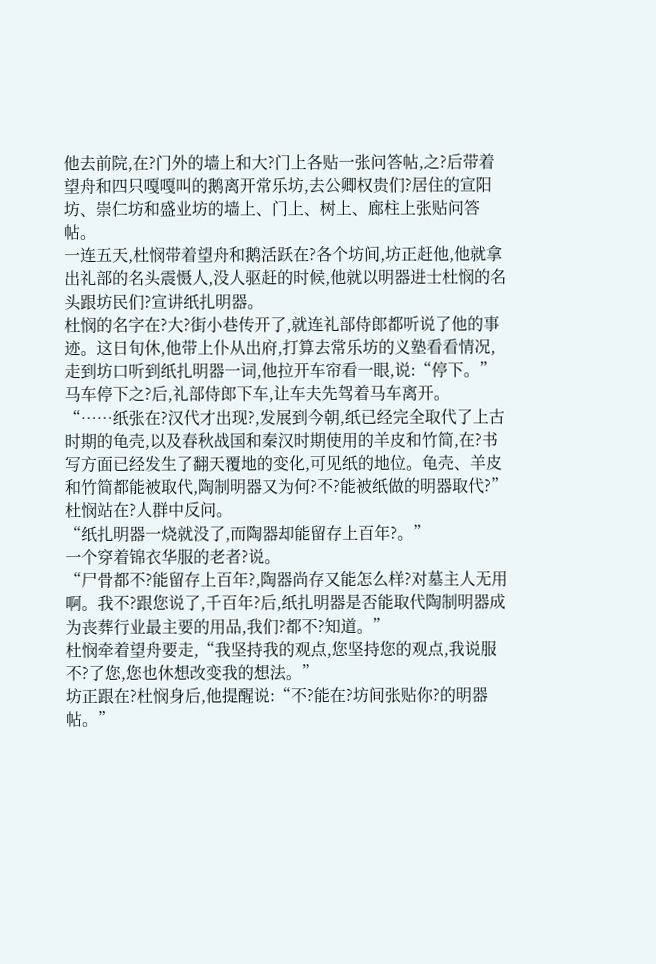他去前院,在?门外的墙上和大?门上各贴一张问答帖,之?后带着望舟和四只嘎嘎叫的鹅离开常乐坊,去公卿权贵们?居住的宣阳坊、崇仁坊和盛业坊的墙上、门上、树上、廊柱上张贴问答帖。
一连五天,杜悯带着望舟和鹅活跃在?各个坊间,坊正赶他,他就拿出礼部的名头震慑人,没人驱赶的时候,他就以明器进士杜悯的名头跟坊民们?宣讲纸扎明器。
杜悯的名字在?大?街小巷传开了,就连礼部侍郎都听说了他的事迹。这日旬休,他带上仆从出府,打算去常乐坊的义塾看看情况,走到坊口听到纸扎明器一词,他拉开车帘看一眼,说:“停下。”
马车停下之?后,礼部侍郎下车,让车夫先驾着马车离开。
“……纸张在?汉代才出现?,发展到今朝,纸已经完全取代了上古时期的龟壳,以及春秋战国和秦汉时期使用的羊皮和竹简,在?书写方面已经发生了翻天覆地的变化,可见纸的地位。龟壳、羊皮和竹简都能被取代,陶制明器又为何?不?能被纸做的明器取代?”
杜悯站在?人群中反问。
“纸扎明器一烧就没了,而陶器却能留存上百年?。”
一个穿着锦衣华服的老者?说。
“尸骨都不?能留存上百年?,陶器尚存又能怎么样?对墓主人无用啊。我不?跟您说了,千百年?后,纸扎明器是否能取代陶制明器成为丧葬行业最主要的用品,我们?都不?知道。”
杜悯牵着望舟要走,“我坚持我的观点,您坚持您的观点,我说服不?了您,您也休想改变我的想法。”
坊正跟在?杜悯身后,他提醒说:“不?能在?坊间张贴你?的明器帖。”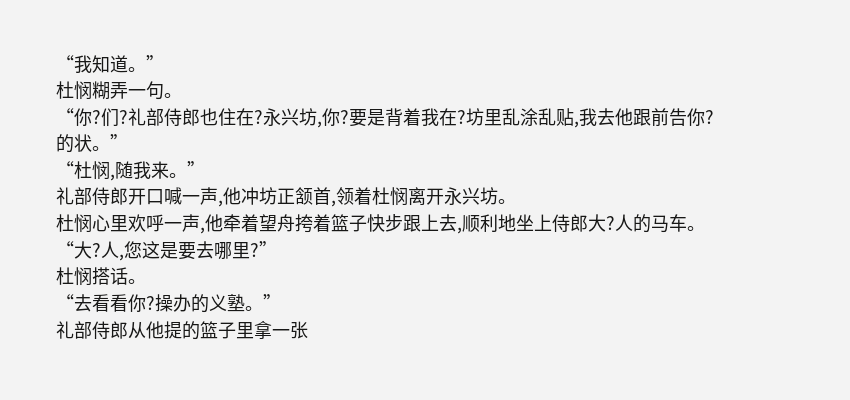“我知道。”
杜悯糊弄一句。
“你?们?礼部侍郎也住在?永兴坊,你?要是背着我在?坊里乱涂乱贴,我去他跟前告你?的状。”
“杜悯,随我来。”
礼部侍郎开口喊一声,他冲坊正颔首,领着杜悯离开永兴坊。
杜悯心里欢呼一声,他牵着望舟挎着篮子快步跟上去,顺利地坐上侍郎大?人的马车。
“大?人,您这是要去哪里?”
杜悯搭话。
“去看看你?操办的义塾。”
礼部侍郎从他提的篮子里拿一张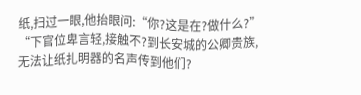纸,扫过一眼,他抬眼问:“你?这是在?做什么?”
“下官位卑言轻,接触不?到长安城的公卿贵族,无法让纸扎明器的名声传到他们?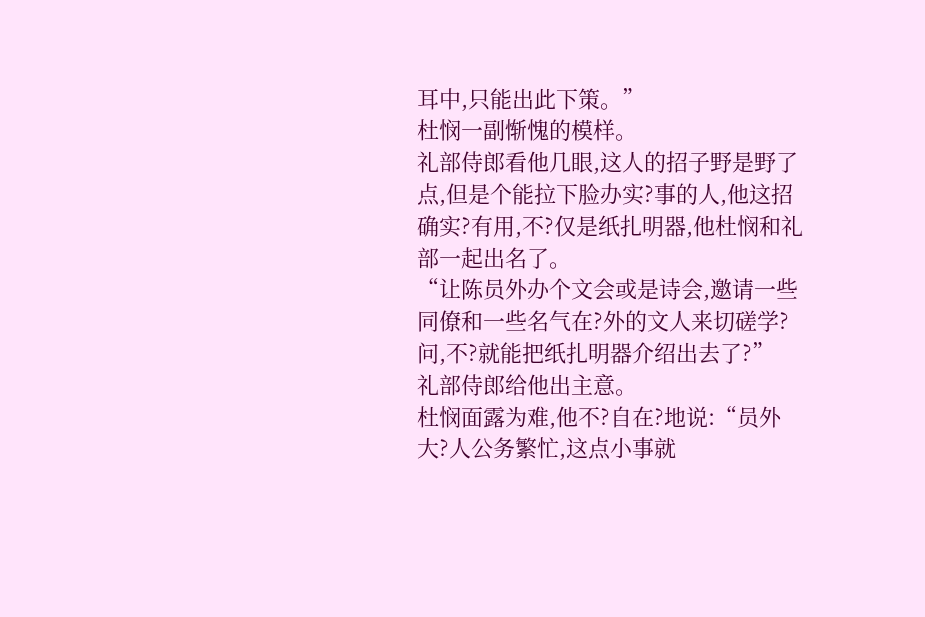耳中,只能出此下策。”
杜悯一副惭愧的模样。
礼部侍郎看他几眼,这人的招子野是野了点,但是个能拉下脸办实?事的人,他这招确实?有用,不?仅是纸扎明器,他杜悯和礼部一起出名了。
“让陈员外办个文会或是诗会,邀请一些同僚和一些名气在?外的文人来切磋学?问,不?就能把纸扎明器介绍出去了?”
礼部侍郎给他出主意。
杜悯面露为难,他不?自在?地说:“员外大?人公务繁忙,这点小事就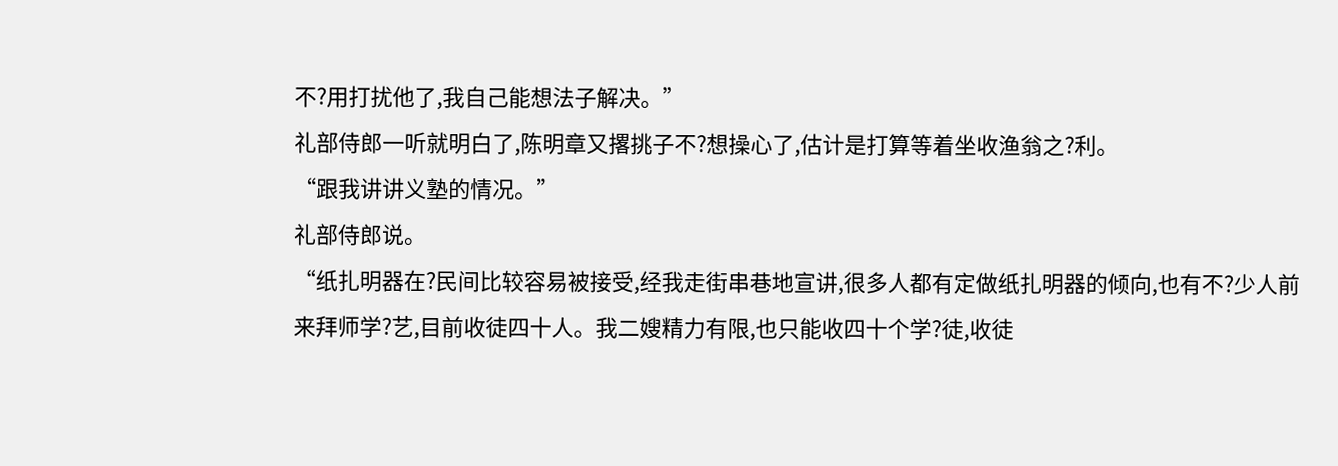不?用打扰他了,我自己能想法子解决。”
礼部侍郎一听就明白了,陈明章又撂挑子不?想操心了,估计是打算等着坐收渔翁之?利。
“跟我讲讲义塾的情况。”
礼部侍郎说。
“纸扎明器在?民间比较容易被接受,经我走街串巷地宣讲,很多人都有定做纸扎明器的倾向,也有不?少人前来拜师学?艺,目前收徒四十人。我二嫂精力有限,也只能收四十个学?徒,收徒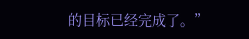的目标已经完成了。”